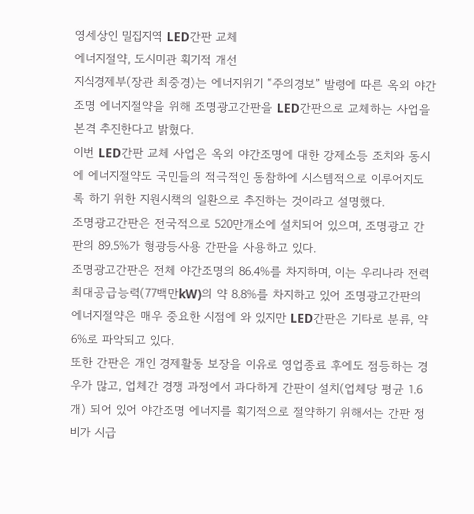영세상인 밀집지역 LED간판 교체
에너지절약, 도시미관 획기적 개선
지식경제부(장관 최중경)는 에너지위기 “주의경보” 발령에 따른 옥외 야간조명 에너지절약을 위해 조명광고간판을 LED간판으로 교체하는 사업을 본격 추진한다고 밝혔다.
이번 LED간판 교체 사업은 옥외 야간조명에 대한 강제소등 조치와 동시에 에너지절약도 국민들의 적극적인 동참하에 시스템적으로 이루어지도록 하기 위한 지원시책의 일환으로 추진하는 것이라고 설명했다.
조명광고간판은 전국적으로 520만개소에 설치되어 있으며, 조명광고 간판의 89.5%가 형광등사용 간판을 사용하고 있다.
조명광고간판은 전체 야간조명의 86.4%를 차지하며, 이는 우리나라 전력 최대공급능력(77백만kW)의 약 8.8%를 차지하고 있어 조명광고간판의 에너지절약은 매우 중요한 시점에 와 있지만 LED간판은 기타로 분류, 약 6%로 파악되고 있다.
또한 간판은 개인 경제활동 보장을 이유로 영업종료 후에도 점등하는 경우가 많고, 업체간 경쟁 과정에서 과다하게 간판이 설치(업체당 평균 1.6개) 되어 있어 야간조명 에너지를 획기적으로 절약하기 위해서는 간판 정비가 시급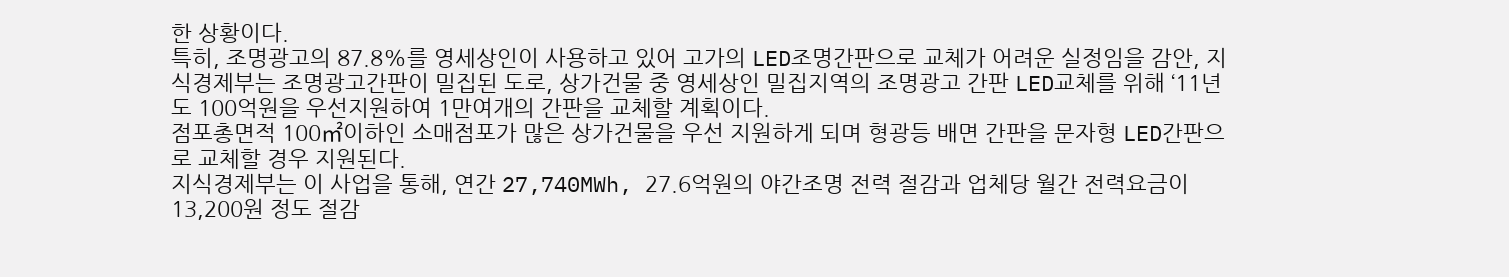한 상황이다.
특히, 조명광고의 87.8%를 영세상인이 사용하고 있어 고가의 LED조명간판으로 교체가 어려운 실정임을 감안, 지식경제부는 조명광고간판이 밀집된 도로, 상가건물 중 영세상인 밀집지역의 조명광고 간판 LED교체를 위해 ‘11년도 100억원을 우선지원하여 1만여개의 간판을 교체할 계획이다.
점포총면적 100㎡이하인 소매점포가 많은 상가건물을 우선 지원하게 되며 형광등 배면 간판을 문자형 LED간판으로 교체할 경우 지원된다.
지식경제부는 이 사업을 통해, 연간 27,740MWh, 27.6억원의 야간조명 전력 절감과 업체당 월간 전력요금이 13,200원 정도 절감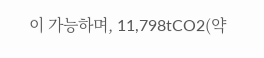이 가능하며, 11,798tCO2(약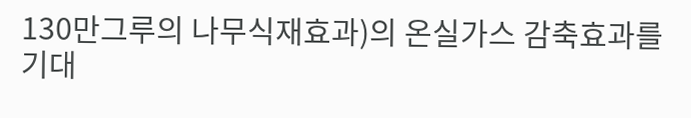130만그루의 나무식재효과)의 온실가스 감축효과를 기대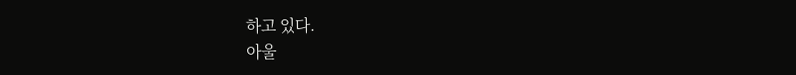하고 있다.
아울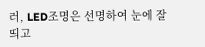러, LED조명은 선명하여 눈에 잘 띄고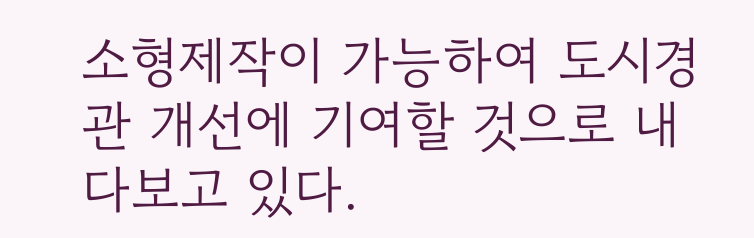소형제작이 가능하여 도시경관 개선에 기여할 것으로 내다보고 있다.